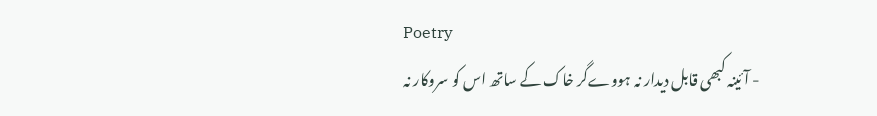Poetry
- آئینہ کبھی قابل دیدار نہ ہووےگر خاک کے ساتھ اس کو سروکار نہ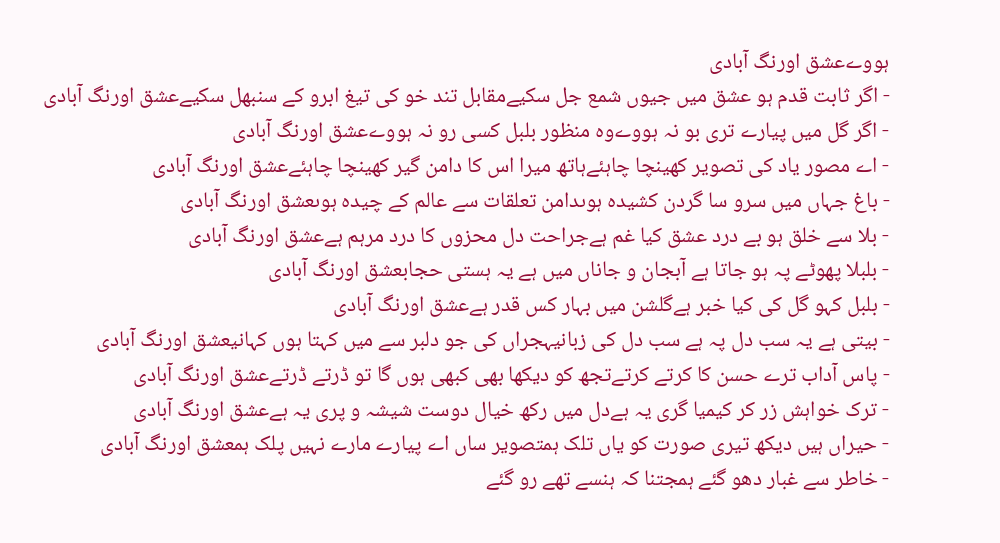ہووےعشق اورنگ آبادی
- اگر ثابت قدم ہو عشق میں جیوں شمع جل سکیےمقابل تند خو کی تیغ ابرو کے سنبھل سکیےعشق اورنگ آبادی
- اگر گل میں پیارے تری بو نہ ہووےوہ منظور بلبل کسی رو نہ ہووےعشق اورنگ آبادی
- اے مصور یاد کی تصویر کھینچا چاہئےہاتھ میرا اس کا دامن گیر کھینچا چاہئےعشق اورنگ آبادی
- باغ جہاں میں سرو سا گردن کشیدہ ہوںدامن تعلقات سے عالم کے چیدہ ہوںعشق اورنگ آبادی
- بلا سے خلق ہو بے درد عشق کیا غم ہےجراحت دل محزوں کا درد مرہم ہےعشق اورنگ آبادی
- بلبلا پھوٹے پہ ہو جاتا ہے آبجان و جاناں میں ہے یہ ہستی حجابعشق اورنگ آبادی
- بلبل کہو گل کی کیا خبر ہےگلشن میں بہار کس قدر ہےعشق اورنگ آبادی
- بیتی ہے یہ سب دل پہ ہے سب دل کی زبانیہجراں کی جو دلبر سے میں کہتا ہوں کہانیعشق اورنگ آبادی
- پاس آداب ترے حسن کا کرتے کرتےتجھ کو دیکھا بھی کبھی ہوں گا تو ڈرتے ڈرتےعشق اورنگ آبادی
- ترک خواہش زر کر کیمیا گری یہ ہےدل میں رکھ خیال دوست شیشہ و پری یہ ہےعشق اورنگ آبادی
- حیراں ہیں دیکھ تیری صورت کو یاں تلک ہمتصویر ساں اے پیارے مارے نہیں پلک ہمعشق اورنگ آبادی
- خاطر سے غبار دھو گئے ہمجتنا کہ ہنسے تھے رو گئے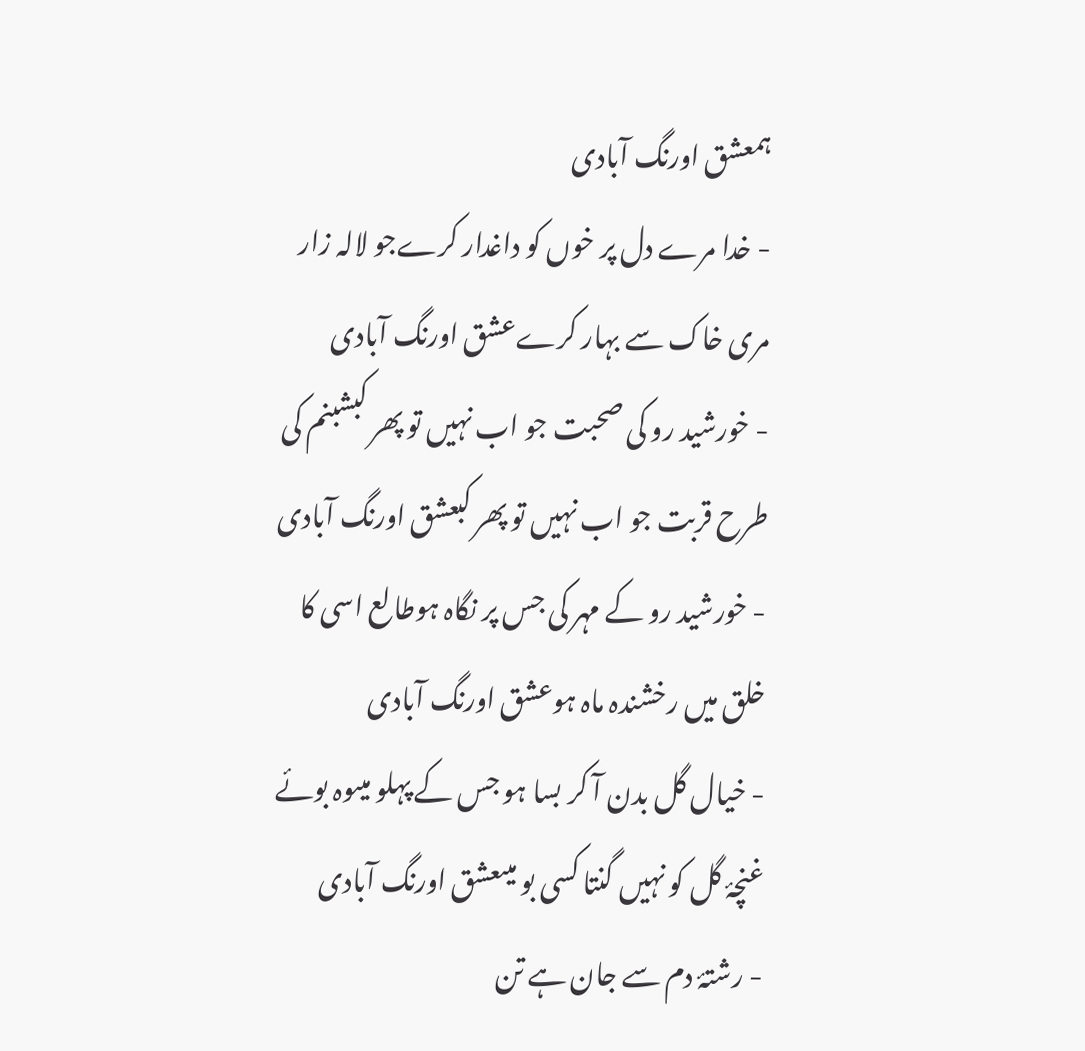ہمعشق اورنگ آبادی
- خدا مرے دل پر خوں کو داغدار کرےجو لالہ زار مری خاک سے بہار کرےعشق اورنگ آبادی
- خورشید رو کی صحبت جو اب نہیں تو پھر کبشبنم کی طرح قربت جو اب نہیں تو پھر کبعشق اورنگ آبادی
- خورشید رو کے مہر کی جس پر نگاہ ہوطالع اسی کا خلق میں رخشندہ ماہ ہوعشق اورنگ آبادی
- خیال گل بدن آ کر بسا ہو جس کے پہلو میںوہ بوئے غنچۂ گل کو نہیں گنتا کسی بو میںعشق اورنگ آبادی
- رشتۂ دم سے جان ہے تن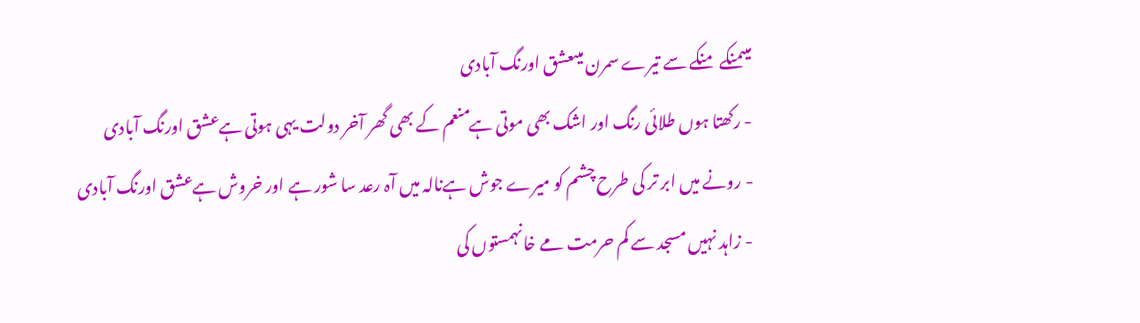میںمنکے منکے سے تیرے سمرن میںعشق اورنگ آبادی
- رکھتا ہوں طلائی رنگ اور اشک بھی موتی ہےمنعم کے بھی گھر آخر دولت یہی ہوتی ہےعشق اورنگ آبادی
- رونے میں ابر تر کی طرح چشم کو میرے جوش ہےنالہ میں آہ رعد سا شور ہے اور خروش ہےعشق اورنگ آبادی
- زاہد نہیں مسجد سے کم حرمت مے خانہمستوں کی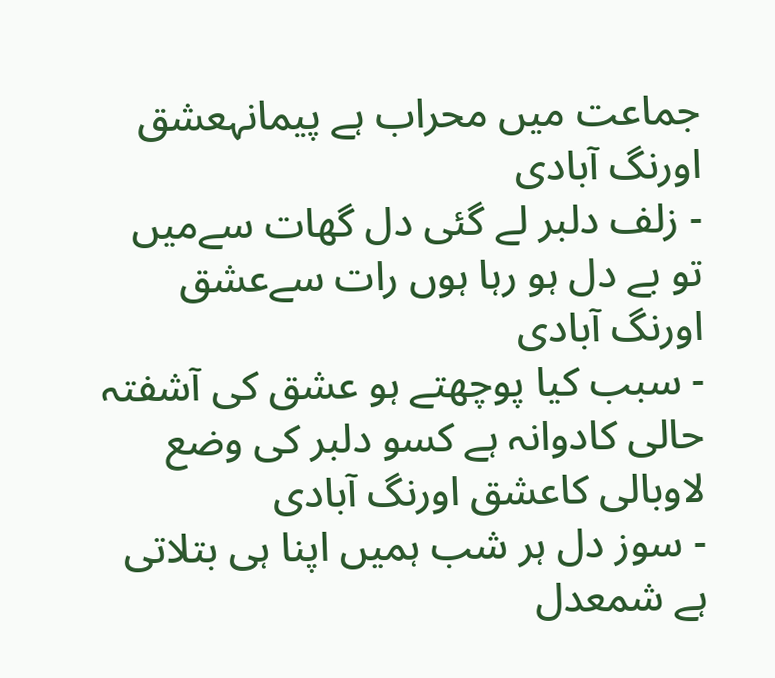جماعت میں محراب ہے پیمانہعشق اورنگ آبادی
- زلف دلبر لے گئی دل گھات سےمیں تو بے دل ہو رہا ہوں رات سےعشق اورنگ آبادی
- سبب کیا پوچھتے ہو عشق کی آشفتہ حالی کادوانہ ہے کسو دلبر کی وضع لاوبالی کاعشق اورنگ آبادی
- سوز دل ہر شب ہمیں اپنا ہی بتلاتی ہے شمعدل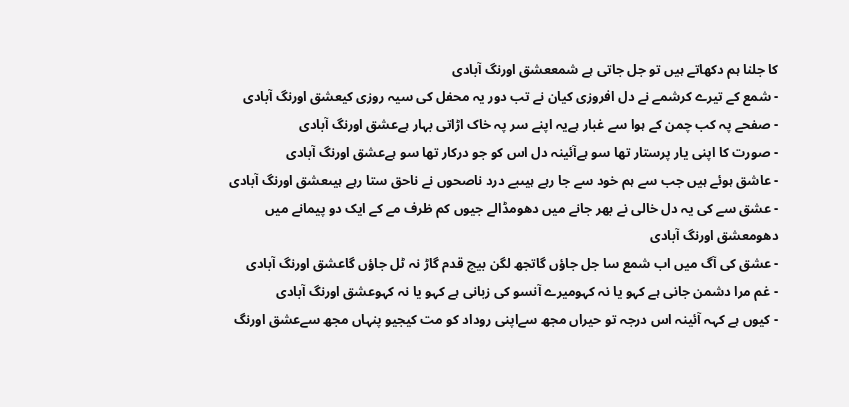کا جلنا ہم دکھاتے ہیں تو جل جاتی ہے شمععشق اورنگ آبادی
- شمع کے تیرے کرشمے نے دل افروزی کیان نے تب دور یہ محفل کی سیہ روزی کیعشق اورنگ آبادی
- صفحے پہ کب چمن کے ہوا سے غبار ہےیہ اپنے سر پہ خاک اڑاتی بہار ہےعشق اورنگ آبادی
- صورت کا اپنی یار پرستار تھا سو ہےآئینہ دل اس کو جو درکار تھا سو ہےعشق اورنگ آبادی
- عاشق ہوئے ہیں جب سے ہم خود سے جا رہے ہیںبے درد ناصحوں نے ناحق ستا رہے ہیںعشق اورنگ آبادی
- عشق سے کی یہ دل خالی نے بھر جانے میں دھومڈالے جیوں کم ظرف مے کے ایک دو پیمانے میں دھومعشق اورنگ آبادی
- عشق کی آگ میں اب شمع سا جل جاؤں گاتجھ لگن بیچ قدم گاڑ نہ ٹل جاؤں گاعشق اورنگ آبادی
- غم مرا دشمن جانی ہے کہو یا نہ کہومیرے آنسو کی زبانی ہے کہو یا نہ کہوعشق اورنگ آبادی
- کیوں ہے کہہ آئینہ اس درجہ تو حیراں مجھ سےاپنی روداد کو مت کیجیو پنہاں مجھ سےعشق اورنگ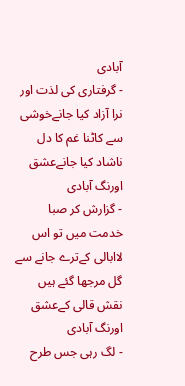آبادی
- گرفتاری کی لذت اور نرا آزاد کیا جانےخوشی سے کاٹنا غم کا دل ناشاد کیا جانےعشق اورنگ آبادی
- گزارش کر صبا خدمت میں تو اس لاابالی کےترے جانے سے گل مرجھا گئے ہیں نقش قالی کےعشق اورنگ آبادی
- لگ رہی جس طرح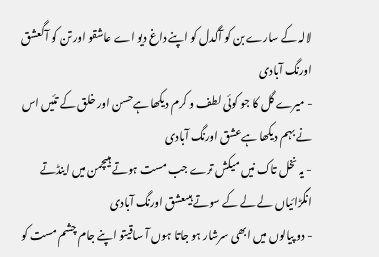لالہ کے سارے بن کو آگدل کو اپنے داغ دیو اے عاشقو اور تن کو آگعشق اورنگ آبادی
- میرے گل کا جو کوئی لطف و کرم دیکھا ہےحسن اور خلق کے تئیں اس نے بہم دیکھا ہےعشق اورنگ آبادی
- یہ نخل تاک نیں میکش ترے جب مست ہوتے ہیںچمن میں اینڈتے انگڑائیاں لے لے کے سوتے ہیںعشق اورنگ آبادی
- دو پیالوں میں ابھی سرشار ہو جاتا ہوں آ ساقیتو اپنے جام چشم مست کو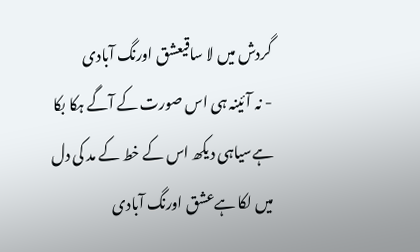گردش میں لا ساقیعشق اورنگ آبادی
- نہ آئینہ ہی اس صورت کے آگے ہکا بکا ہےسیاہی دیکھ اس کے خط کے مد کی دل میں لکا ہےعشق اورنگ آبادی